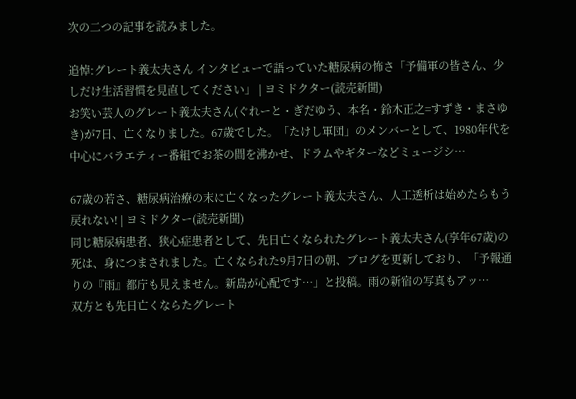次の二つの記事を読みました。

追悼:グレート義太夫さん インタビューで語っていた糖尿病の怖さ「予備軍の皆さん、少しだけ生活習慣を見直してください」 | ヨミドクター(読売新聞)
お笑い芸人のグレート義太夫さん(ぐれーと・ぎだゆう、本名・鈴木正之=すずき・まさゆき)が7日、亡くなりました。67歳でした。「たけし軍団」のメンバーとして、1980年代を中心にバラエティー番組でお茶の間を沸かせ、ドラムやギターなどミュージシ…

67歳の若さ、糖尿病治療の末に亡くなったグレート義太夫さん、人工透析は始めたらもう戻れない! | ヨミドクター(読売新聞)
同じ糖尿病患者、狭心症患者として、先日亡くなられたグレート義太夫さん(享年67歳)の死は、身につまされました。亡くなられた9月7日の朝、ブログを更新しており、「予報通りの『雨』都庁も見えません。新島が心配です…」と投稿。雨の新宿の写真もアッ…
双方とも先日亡くならたグレート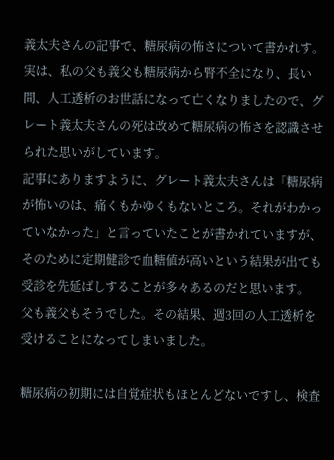義太夫さんの記事で、糖尿病の怖さについて書かれす。
実は、私の父も義父も糖尿病から腎不全になり、長い間、人工透析のお世話になって亡くなりましたので、グレート義太夫さんの死は改めて糖尿病の怖さを認識させられた思いがしています。
記事にありますように、グレート義太夫さんは「糖尿病が怖いのは、痛くもかゆくもないところ。それがわかっていなかった」と言っていたことが書かれていますが、そのために定期健診で血糖値が高いという結果が出ても受診を先延ばしすることが多々あるのだと思います。
父も義父もそうでした。その結果、週3回の人工透析を受けることになってしまいました。

糖尿病の初期には自覚症状もほとんどないですし、検査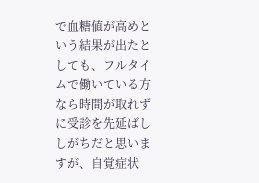で血糖値が高めという結果が出たとしても、フルタイムで働いている方なら時間が取れずに受診を先延ばししがちだと思いますが、自覚症状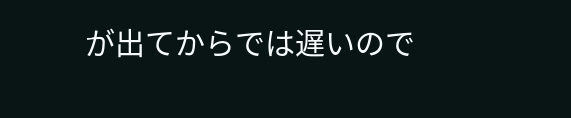が出てからでは遅いので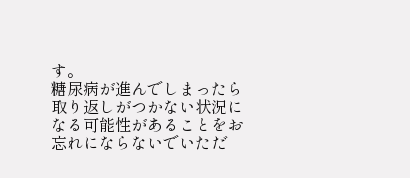す。
糖尿病が進んでしまったら取り返しがつかない状況になる可能性があることをお忘れにならないでいただ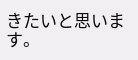きたいと思います。